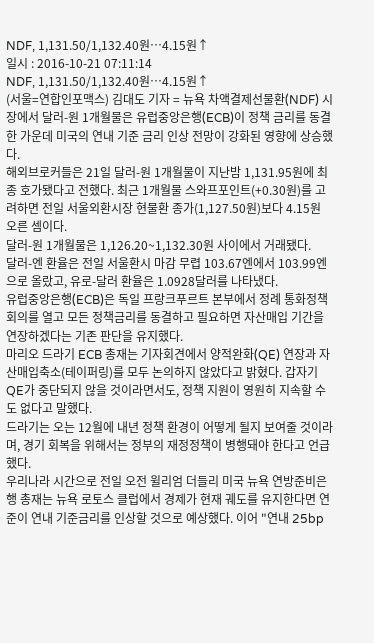NDF, 1,131.50/1,132.40원…4.15원↑
일시 : 2016-10-21 07:11:14
NDF, 1,131.50/1,132.40원…4.15원↑
(서울=연합인포맥스) 김대도 기자 = 뉴욕 차액결제선물환(NDF) 시장에서 달러-원 1개월물은 유럽중앙은행(ECB)이 정책 금리를 동결한 가운데 미국의 연내 기준 금리 인상 전망이 강화된 영향에 상승했다.
해외브로커들은 21일 달러-원 1개월물이 지난밤 1,131.95원에 최종 호가됐다고 전했다. 최근 1개월물 스와프포인트(+0.30원)를 고려하면 전일 서울외환시장 현물환 종가(1,127.50원)보다 4.15원 오른 셈이다.
달러-원 1개월물은 1,126.20~1,132.30원 사이에서 거래됐다.
달러-엔 환율은 전일 서울환시 마감 무렵 103.67엔에서 103.99엔으로 올랐고, 유로-달러 환율은 1.0928달러를 나타냈다.
유럽중앙은행(ECB)은 독일 프랑크푸르트 본부에서 정례 통화정책회의를 열고 모든 정책금리를 동결하고 필요하면 자산매입 기간을 연장하겠다는 기존 판단을 유지했다.
마리오 드라기 ECB 총재는 기자회견에서 양적완화(QE) 연장과 자산매입축소(테이퍼링)를 모두 논의하지 않았다고 밝혔다. 갑자기 QE가 중단되지 않을 것이라면서도, 정책 지원이 영원히 지속할 수도 없다고 말했다.
드라기는 오는 12월에 내년 정책 환경이 어떻게 될지 보여줄 것이라며, 경기 회복을 위해서는 정부의 재정정책이 병행돼야 한다고 언급했다.
우리나라 시간으로 전일 오전 윌리엄 더들리 미국 뉴욕 연방준비은행 총재는 뉴욕 로토스 클럽에서 경제가 현재 궤도를 유지한다면 연준이 연내 기준금리를 인상할 것으로 예상했다. 이어 "연내 25bp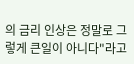의 금리 인상은 정말로 그렇게 큰일이 아니다"라고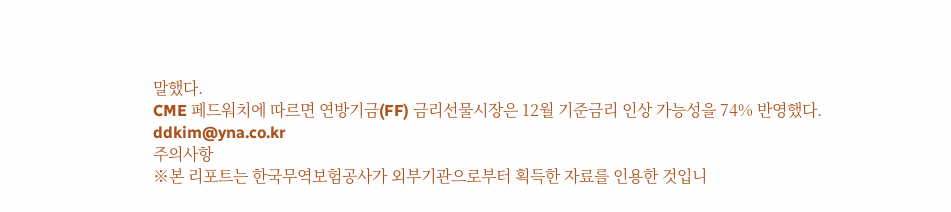말했다.
CME 페드워치에 따르면 연방기금(FF) 금리선물시장은 12월 기준금리 인상 가능성을 74% 반영했다.
ddkim@yna.co.kr
주의사항
※본 리포트는 한국무역보험공사가 외부기관으로부터 획득한 자료를 인용한 것입니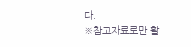다.
※참고자료로만 활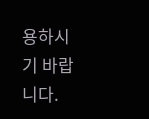용하시기 바랍니다.